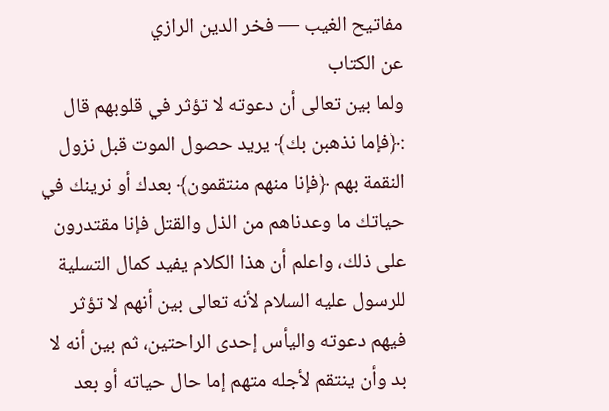مفاتيح الغيب — فخر الدين الرازي
عن الكتاب
ولما بين تعالى أن دعوته لا تؤثر في قلوبهم قال :﴿فإما نذهبن بك﴾ يريد حصول الموت قبل نزول النقمة بهم ﴿فإنا منهم منتقمون﴾ بعدك أو نرينك في حياتك ما وعدناهم من الذل والقتل فإنا مقتدرون على ذلك، واعلم أن هذا الكلام يفيد كمال التسلية للرسول عليه السلام لأنه تعالى بين أنهم لا تؤثر فيهم دعوته واليأس إحدى الراحتين، ثم بين أنه لا بد وأن ينتقم لأجله متهم إما حال حياته أو بعد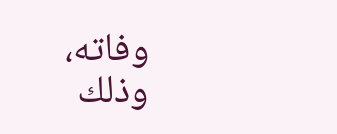وفاته، وذلك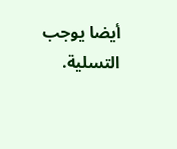أيضا يوجب التسلية.